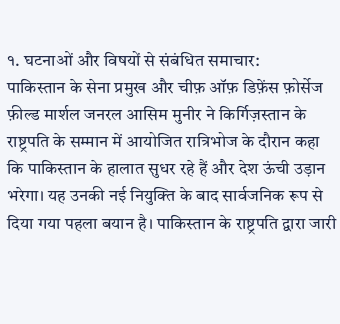१. घटनाओं और विषयों से संबंधित समाचार:
पाकिस्तान के सेना प्रमुख और चीफ़ ऑफ़ डिफ़ेंस फ़ोर्सेज फ़ील्ड मार्शल जनरल आसिम मुनीर ने किर्गिज़स्तान के राष्ट्रपति के सम्मान में आयोजित रात्रिभोज के दौरान कहा कि पाकिस्तान के हालात सुधर रहे हैं और देश ऊंची उड़ान भरेगा। यह उनकी नई नियुक्ति के बाद सार्वजनिक रूप से दिया गया पहला बयान है। पाकिस्तान के राष्ट्रपति द्वारा जारी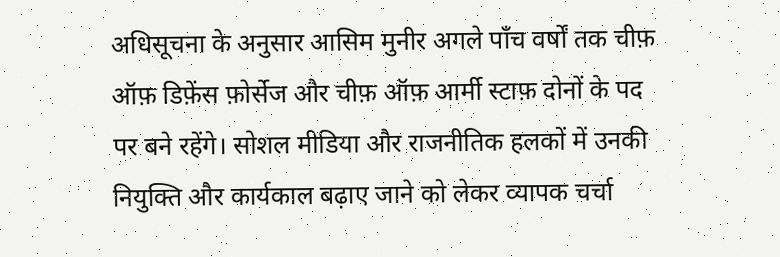अधिसूचना के अनुसार आसिम मुनीर अगले पाँच वर्षों तक चीफ़ ऑफ़ डिफ़ेंस फ़ोर्सेज और चीफ़ ऑफ़ आर्मी स्टाफ़ दोनों के पद पर बने रहेंगे। सोशल मीडिया और राजनीतिक हलकों में उनकी नियुक्ति और कार्यकाल बढ़ाए जाने को लेकर व्यापक चर्चा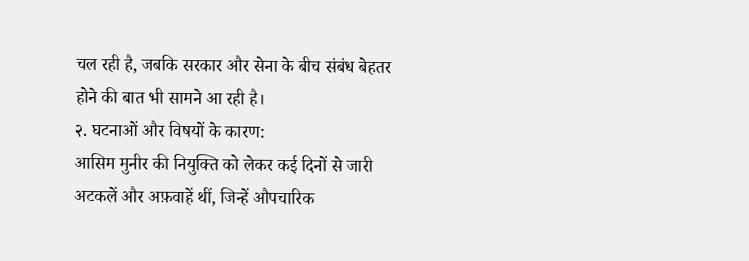चल रही है, जबकि सरकार और सेना के बीच संबंध बेहतर होने की बात भी सामने आ रही है।
२. घटनाओं और विषयों के कारण:
आसिम मुनीर की नियुक्ति को लेकर कई दिनों से जारी अटकलें और अफ़वाहें थीं, जिन्हें औपचारिक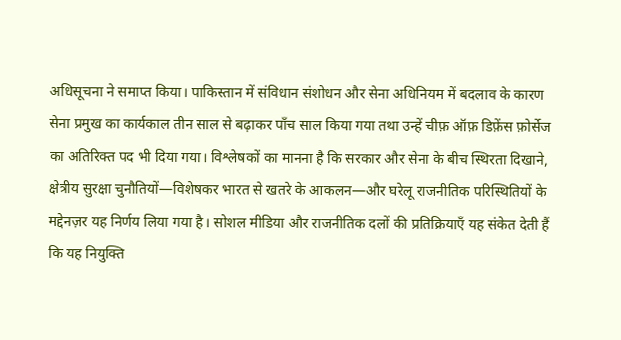अधिसूचना ने समाप्त किया। पाकिस्तान में संविधान संशोधन और सेना अधिनियम में बदलाव के कारण सेना प्रमुख का कार्यकाल तीन साल से बढ़ाकर पाँच साल किया गया तथा उन्हें चीफ़ ऑफ़ डिफ़ेंस फ़ोर्सेज का अतिरिक्त पद भी दिया गया। विश्लेषकों का मानना है कि सरकार और सेना के बीच स्थिरता दिखाने, क्षेत्रीय सुरक्षा चुनौतियों—विशेषकर भारत से खतरे के आकलन—और घरेलू राजनीतिक परिस्थितियों के मद्देनज़र यह निर्णय लिया गया है। सोशल मीडिया और राजनीतिक दलों की प्रतिक्रियाएँ यह संकेत देती हैं कि यह नियुक्ति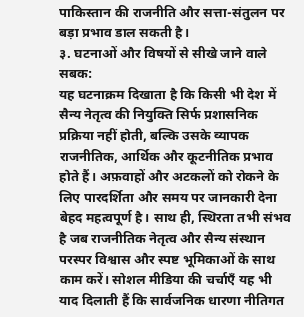पाकिस्तान की राजनीति और सत्ता-संतुलन पर बड़ा प्रभाव डाल सकती है।
३. घटनाओं और विषयों से सीखे जाने वाले सबक:
यह घटनाक्रम दिखाता है कि किसी भी देश में सैन्य नेतृत्व की नियुक्ति सिर्फ प्रशासनिक प्रक्रिया नहीं होती, बल्कि उसके व्यापक राजनीतिक, आर्थिक और कूटनीतिक प्रभाव होते हैं। अफ़वाहों और अटकलों को रोकने के लिए पारदर्शिता और समय पर जानकारी देना बेहद महत्वपूर्ण है। साथ ही, स्थिरता तभी संभव है जब राजनीतिक नेतृत्व और सैन्य संस्थान परस्पर विश्वास और स्पष्ट भूमिकाओं के साथ काम करें। सोशल मीडिया की चर्चाएँ यह भी याद दिलाती हैं कि सार्वजनिक धारणा नीतिगत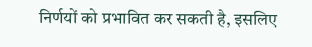निर्णयों को प्रभावित कर सकती है, इसलिए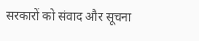सरकारों को संवाद और सूचना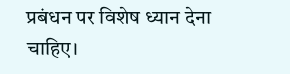प्रबंधन पर विशेष ध्यान देना चाहिए।